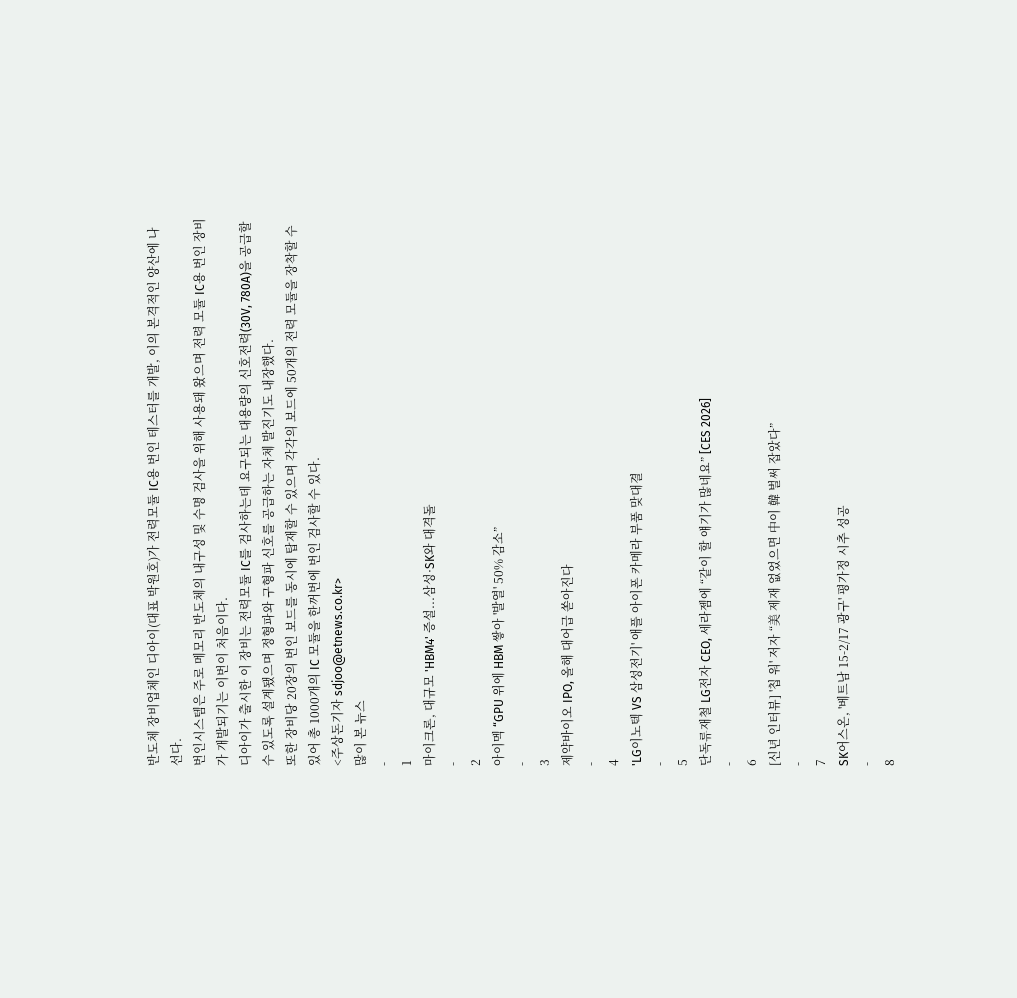반도체 장비업체인 디아이(대표 박원호)가 전력모듈 IC용 번인 테스터를 개발, 이의 본격적인 양산에 나선다.
번인시스템은 주로 메모리 반도체의 내구성 및 수명 검사을 위해 사용돼 왔으며 전력 모듈 IC용 번인 장비가 개발되기는 이번이 처음이다.
디아이가 출시한 이 장비는 전력모듈 IC를 검사하는데 요구되는 대용량의 신호전력(30V, 780A)을 공급할 수 있도록 설계됐으며 정형파와 구형파 신호를 공급하는 자체 발진기도 내장했다.
또한 장비당 20장의 번인 보드를 동시에 탑재할 수 있으며 각각의 보드에 50개의 전력 모듈을 장착할 수 있어 총 1000개의 IC 모듈을 한꺼번에 번인 검사할 수 있다.
<주상돈기자 sdjoo@etnews.co.kr>
많이 본 뉴스
-
1
마이크론, 대규모 'HBM4' 증설...삼성·SK와 대격돌
-
2
아이멕 “GPU 위에 HBM 쌓아 '발열' 50% 감소”
-
3
제약바이오 IPO, 올해 대어급 쏟아진다
-
4
'LG이노텍 VS 삼성전기' 애플 아이폰 카메라 부품 맞대결
-
5
단독류재철 LG전자 CEO, 세라젬에 “같이 할 얘기가 많네요” [CES 2026]
-
6
[신년 인터뷰] '칩 워' 저자 “美 제재 없었으면 中이 韓 벌써 잡았다”
-
7
SK어스온, '베트남 15-2/17 광구' 평가정 시추 성공
-
8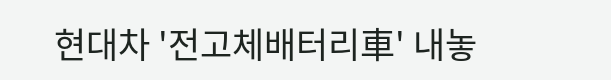현대차 '전고체배터리車' 내놓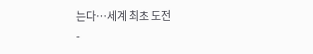는다…세계 최초 도전
-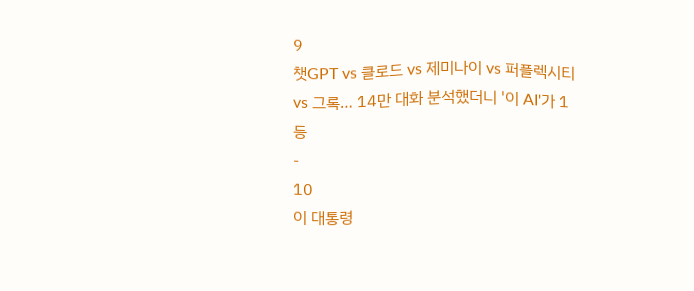9
챗GPT vs 클로드 vs 제미나이 vs 퍼플렉시티 vs 그록… 14만 대화 분석했더니 '이 AI'가 1등
-
10
이 대통령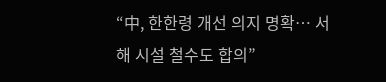“中, 한한령 개선 의지 명확… 서해 시설 철수도 합의”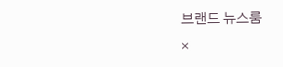브랜드 뉴스룸
×